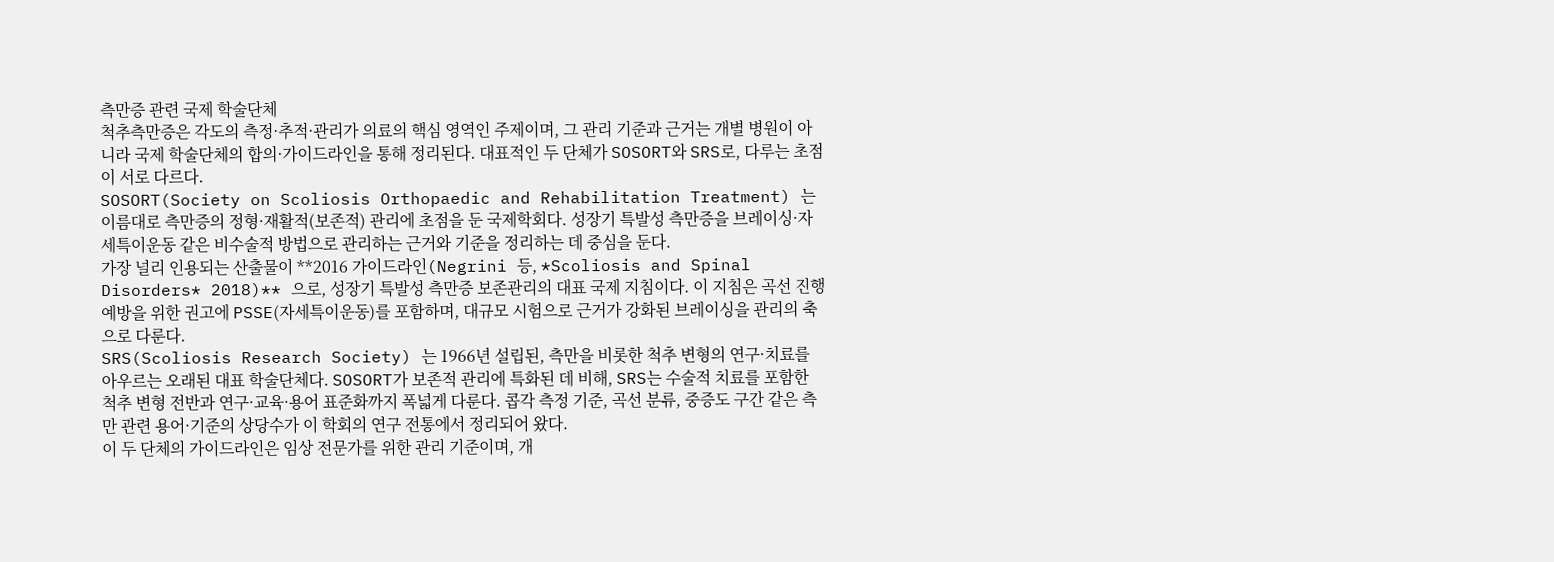측만증 관련 국제 학술단체
척추측만증은 각도의 측정·추적·관리가 의료의 핵심 영역인 주제이며, 그 관리 기준과 근거는 개별 병원이 아니라 국제 학술단체의 합의·가이드라인을 통해 정리된다. 대표적인 두 단체가 SOSORT와 SRS로, 다루는 초점이 서로 다르다.
SOSORT(Society on Scoliosis Orthopaedic and Rehabilitation Treatment) 는 이름대로 측만증의 정형·재활적(보존적) 관리에 초점을 둔 국제학회다. 성장기 특발성 측만증을 브레이싱·자세특이운동 같은 비수술적 방법으로 관리하는 근거와 기준을 정리하는 데 중심을 둔다.
가장 널리 인용되는 산출물이 **2016 가이드라인(Negrini 등, *Scoliosis and Spinal Disorders* 2018)** 으로, 성장기 특발성 측만증 보존관리의 대표 국제 지침이다. 이 지침은 곡선 진행 예방을 위한 권고에 PSSE(자세특이운동)를 포함하며, 대규모 시험으로 근거가 강화된 브레이싱을 관리의 축으로 다룬다.
SRS(Scoliosis Research Society) 는 1966년 설립된, 측만을 비롯한 척추 변형의 연구·치료를 아우르는 오래된 대표 학술단체다. SOSORT가 보존적 관리에 특화된 데 비해, SRS는 수술적 치료를 포함한 척추 변형 전반과 연구·교육·용어 표준화까지 폭넓게 다룬다. 콥각 측정 기준, 곡선 분류, 중증도 구간 같은 측만 관련 용어·기준의 상당수가 이 학회의 연구 전통에서 정리되어 왔다.
이 두 단체의 가이드라인은 임상 전문가를 위한 관리 기준이며, 개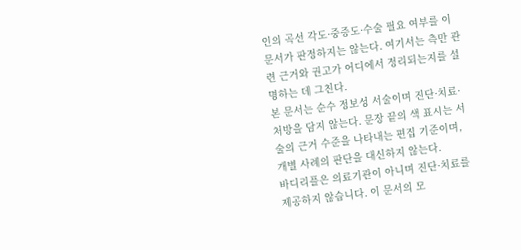인의 곡선 각도·중증도·수술 필요 여부를 이 문서가 판정하지는 않는다. 여기서는 측만 관련 근거와 권고가 어디에서 정리되는지를 설명하는 데 그친다.
본 문서는 순수 정보성 서술이며 진단·치료·처방을 담지 않는다. 문장 끝의 색 표시는 서술의 근거 수준을 나타내는 편집 기준이며, 개별 사례의 판단을 대신하지 않는다.
바디리플은 의료기관이 아니며 진단·치료를 제공하지 않습니다. 이 문서의 모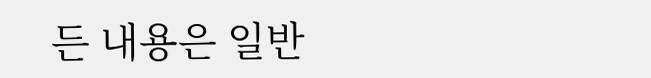든 내용은 일반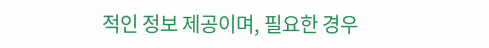적인 정보 제공이며, 필요한 경우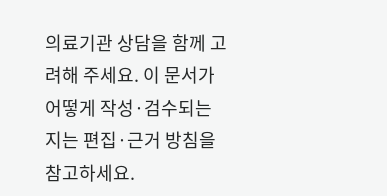의료기관 상담을 함께 고려해 주세요. 이 문서가 어떻게 작성·검수되는지는 편집·근거 방침을 참고하세요.